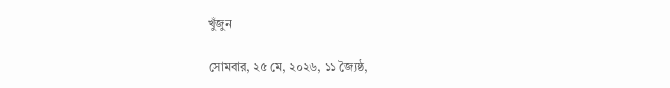খুঁজুন

সোমবার, ২৫ মে, ২০২৬, ১১ জ্যৈষ্ঠ,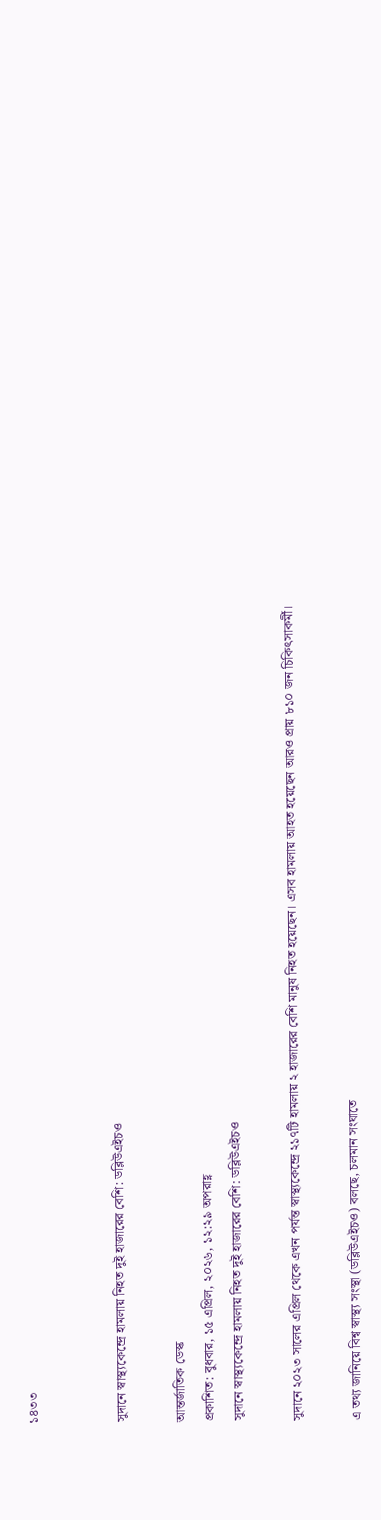১৪৩৩


সুদানে স্বাস্থ্যকেন্দ্রে হামলায় নিহত দুই হাজারের বেশি: ডব্লিউএইচও

আন্তর্জাতিক ডেস্ক
প্রকাশিত: বুধবার, ১৫ এপ্রিল, ২০২৬, ১২:২৯ অপরাহ্ণ
সুদানে স্বাস্থ্যকেন্দ্রে হামলায় নিহত দুই হাজারের বেশি: ডব্লিউএইচও

সুদানে ২০২৩ সালের এপ্রিল থেকে এখন পর্যন্ত স্বাস্থ্যকেন্দ্রে ২১৭টি হামলায় ২ হাজারের বেশি মানুষ নিহত হয়েছেন। এসব হামলায় আহত হয়েছেন আরও প্রায় ৮১০ জন চিকিৎসাকর্মী।

এ তথ্য জানিয়ে বিশ্ব স্বাস্থ্য সংস্থা (ডব্লিউএইচও) বলছে, চলমান সংঘাতে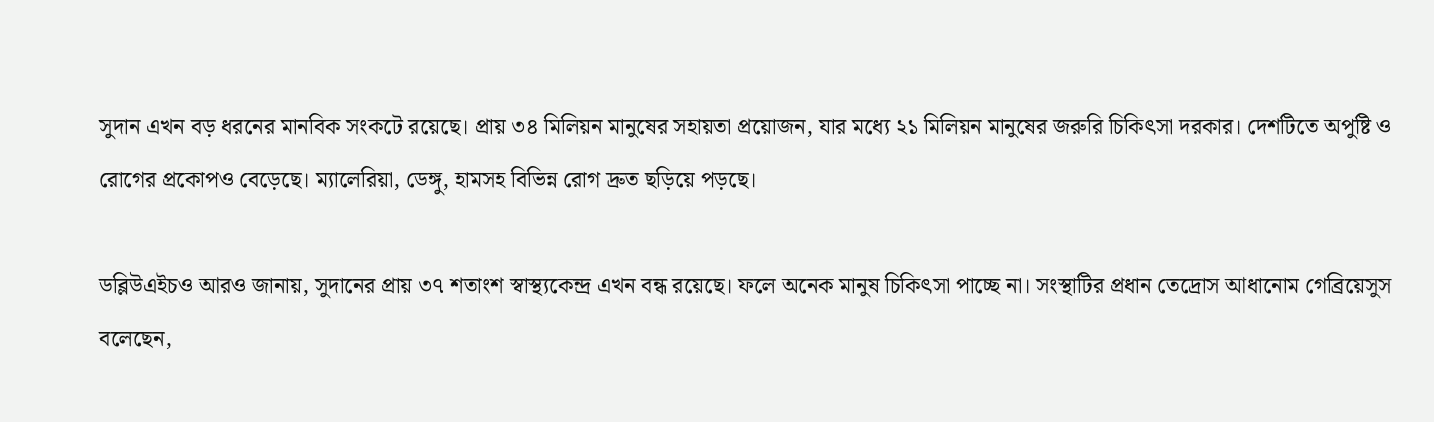সুদান এখন বড় ধরনের মানবিক সংকটে রয়েছে। প্রায় ৩৪ মিলিয়ন মানুষের সহায়তা প্রয়োজন, যার মধ্যে ২১ মিলিয়ন মানুষের জরুরি চিকিৎসা দরকার। দেশটিতে অপুষ্টি ও রোগের প্রকোপও বেড়েছে। ম্যালেরিয়া, ডেঙ্গু, হামসহ বিভিন্ন রোগ দ্রুত ছড়িয়ে পড়ছে।

ডব্লিউএইচও আরও জানায়, সুদানের প্রায় ৩৭ শতাংশ স্বাস্থ্যকেন্দ্র এখন বন্ধ রয়েছে। ফলে অনেক মানুষ চিকিৎসা পাচ্ছে না। সংস্থাটির প্রধান তেদ্রোস আধানোম গেব্রিয়েসুস বলেছেন,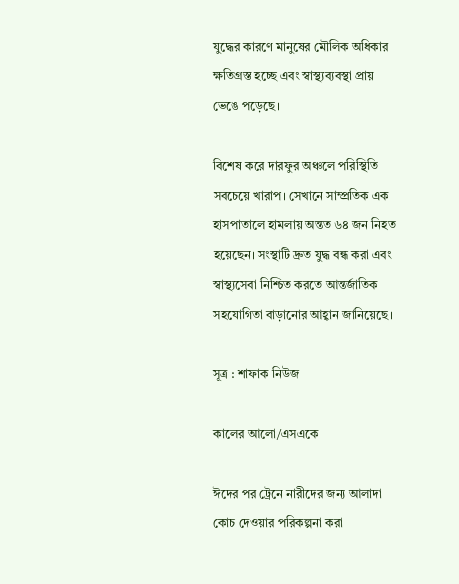যুদ্ধের কারণে মানুষের মৌলিক অধিকার ক্ষতিগ্রস্ত হচ্ছে এবং স্বাস্থ্যব্যবস্থা প্রায় ভেঙে পড়েছে।

বিশেষ করে দারফুর অঞ্চলে পরিস্থিতি সবচেয়ে খারাপ। সেখানে সাম্প্রতিক এক হাসপাতালে হামলায় অন্তত ৬৪ জন নিহত হয়েছেন। সংস্থাটি দ্রুত যুদ্ধ বন্ধ করা এবং স্বাস্থ্যসেবা নিশ্চিত করতে আন্তর্জাতিক সহযোগিতা বাড়ানোর আহ্বান জানিয়েছে।

সূত্র : শাফাক নিউজ

কালের আলো/এসএকে

ঈদের পর ট্রেনে নারীদের জন্য আলাদা কোচ দেওয়ার পরিকল্পনা করা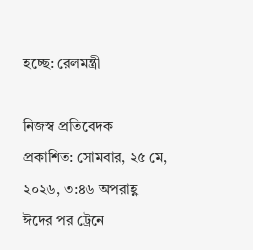হচ্ছে: রেলমন্ত্রী

নিজস্ব প্রতিবেদক
প্রকাশিত: সোমবার, ২৫ মে, ২০২৬, ৩:৪৬ অপরাহ্ণ
ঈদের পর ট্রেনে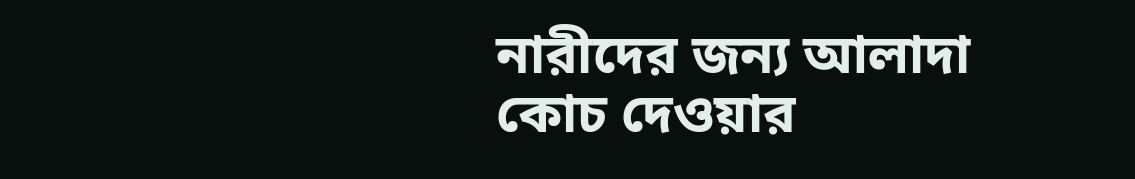নারীদের জন্য আলাদা কোচ দেওয়ার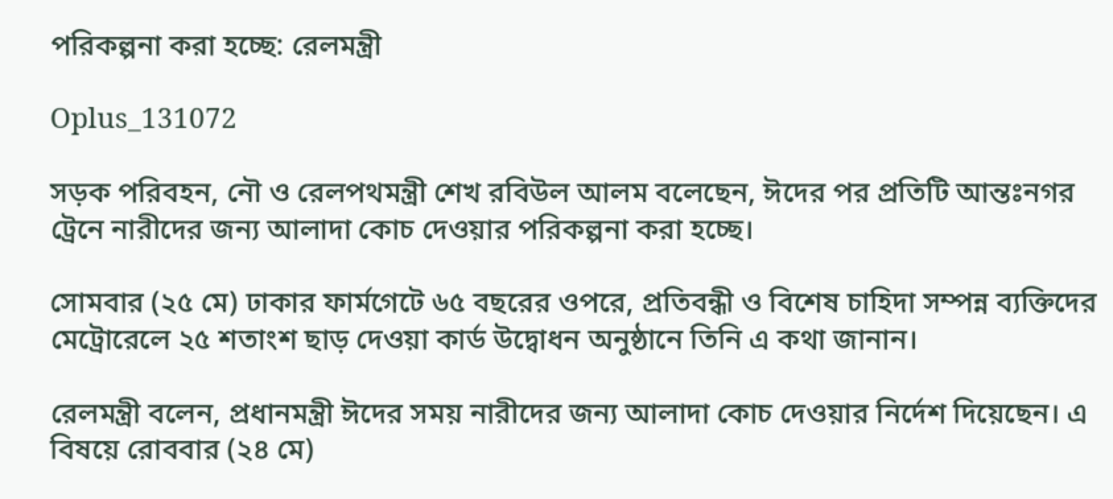পরিকল্পনা করা হচ্ছে: রেলমন্ত্রী

Oplus_131072

সড়ক পরিবহন, নৌ ও রেলপথমন্ত্রী শেখ রবিউল আলম বলেছেন, ঈদের পর প্রতিটি আন্তঃনগর ট্রেনে নারীদের জন্য আলাদা কোচ দেওয়ার পরিকল্পনা করা হচ্ছে।

সোমবার (২৫ মে) ঢাকার ফার্মগেটে ৬৫ বছরের ওপরে, প্রতিবন্ধী ও বিশেষ চাহিদা সম্পন্ন ব্যক্তিদের মেট্রোরেলে ২৫ শতাংশ ছাড় দেওয়া কার্ড উদ্বোধন অনুষ্ঠানে তিনি এ কথা জানান।

রেলমন্ত্রী বলেন, প্রধানমন্ত্রী ঈদের সময় নারীদের জন্য আলাদা কোচ দেওয়ার নির্দেশ দিয়েছেন। এ বিষয়ে রোববার (২৪ মে)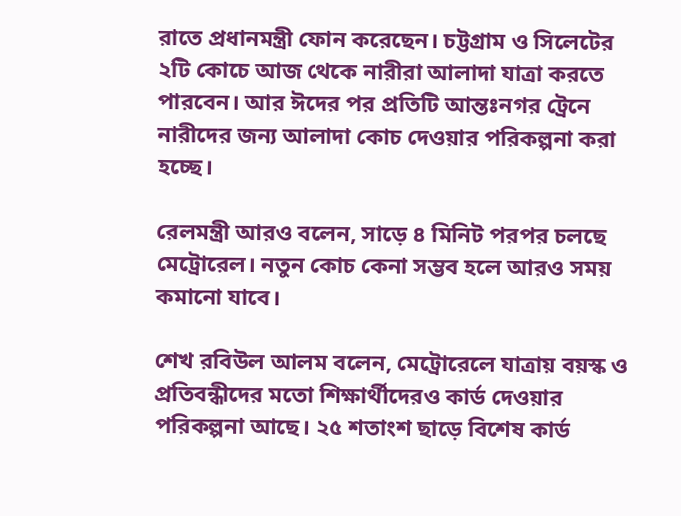রাতে প্রধানমন্ত্রী ফোন করেছেন। চট্টগ্রাম ও সিলেটের ২টি কোচে আজ থেকে নারীরা আলাদা যাত্রা করতে পারবেন। আর ঈদের পর প্রতিটি আন্তঃনগর ট্রেনে নারীদের জন্য আলাদা কোচ দেওয়ার পরিকল্পনা করা হচ্ছে।

রেলমন্ত্রী আরও বলেন, সাড়ে ৪ মিনিট পরপর চলছে মেট্রোরেল। নতুন কোচ কেনা সম্ভব হলে আরও সময় কমানো যাবে।

শেখ রবিউল আলম বলেন, মেট্রোরেলে যাত্রায় বয়স্ক ও প্রতিবন্ধীদের মতো শিক্ষার্থীদেরও কার্ড দেওয়ার পরিকল্পনা আছে। ২৫ শতাংশ ছাড়ে বিশেষ কার্ড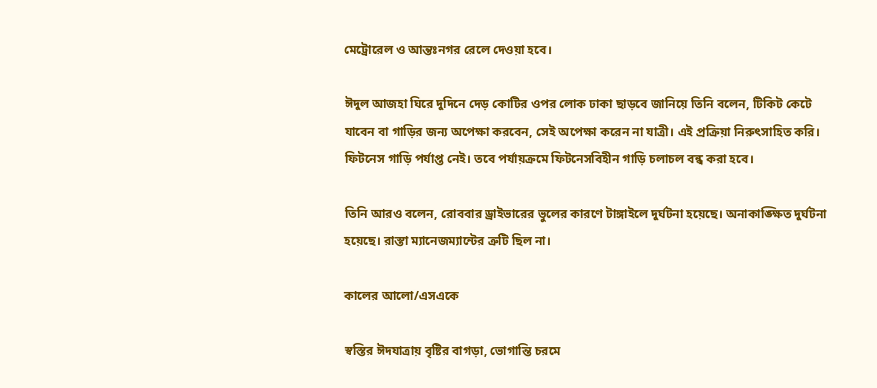মেট্রোরেল ও আন্তঃনগর রেলে দেওয়া হবে।

ঈদুল আজহা ঘিরে দুদিনে দেড় কোটির ওপর লোক ঢাকা ছাড়বে জানিয়ে তিনি বলেন, টিকিট কেটে যাবেন বা গাড়ির জন্য অপেক্ষা করবেন, সেই অপেক্ষা করেন না যাত্রী। এই প্রক্রিয়া নিরুৎসাহিত করি। ফিটনেস গাড়ি পর্যাপ্ত নেই। তবে পর্যায়ক্রমে ফিটনেসবিহীন গাড়ি চলাচল বন্ধ করা হবে।

তিনি আরও বলেন, রোববার ড্রাইভারের ভুলের কারণে টাঙ্গাইলে দুর্ঘটনা হয়েছে। অনাকাঙ্ক্ষিত দুর্ঘটনা হয়েছে। রাস্তা ম্যানেজম্যান্টের ত্রুটি ছিল না।

কালের আলো/এসএকে

স্বস্তির ঈদযাত্রায় বৃষ্টির বাগড়া, ভোগান্তি চরমে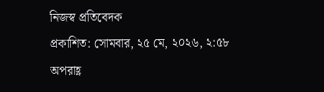নিজস্ব প্রতিবেদক
প্রকাশিত: সোমবার, ২৫ মে, ২০২৬, ২:৫৮ অপরাহ্ণ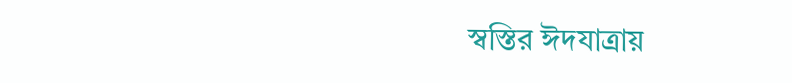স্বস্তির ঈদযাত্রায়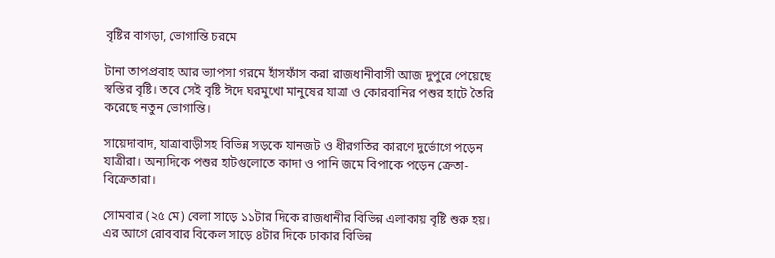বৃষ্টির বাগড়া, ভোগান্তি চরমে

টানা তাপপ্রবাহ আর ভ্যাপসা গরমে হাঁসফাঁস করা রাজধানীবাসী আজ দুপুরে পেয়েছে স্বস্তির বৃষ্টি। তবে সেই বৃষ্টি ঈদে ঘরমুখো মানুষের যাত্রা ও কোরবানির পশুর হাটে তৈরি করেছে নতুন ভোগান্তি।

সায়েদাবাদ, যাত্রাবাড়ীসহ বিভিন্ন সড়কে যানজট ও ধীরগতির কারণে দুর্ভোগে পড়েন যাত্রীরা। অন্যদিকে পশুর হাটগুলোতে কাদা ও পানি জমে বিপাকে পড়েন ক্রেতা-বিক্রেতারা।

সোমবার (২৫ মে) বেলা সাড়ে ১১টার দিকে রাজধানীর বিভিন্ন এলাকায় বৃষ্টি শুরু হয়। এর আগে রোববার বিকেল সাড়ে ৪টার দিকে ঢাকার বিভিন্ন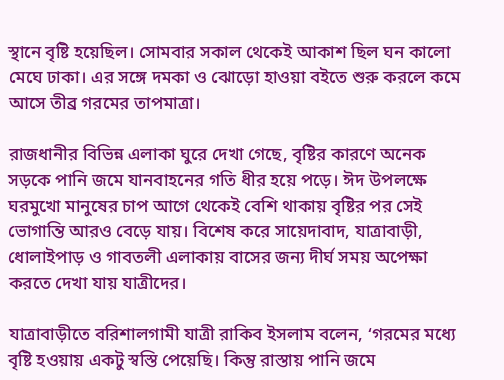স্থানে বৃষ্টি হয়েছিল। সোমবার সকাল থেকেই আকাশ ছিল ঘন কালো মেঘে ঢাকা। এর সঙ্গে দমকা ও ঝোড়ো হাওয়া বইতে শুরু করলে কমে আসে তীব্র গরমের তাপমাত্রা।

রাজধানীর বিভিন্ন এলাকা ঘুরে দেখা গেছে, বৃষ্টির কারণে অনেক সড়কে পানি জমে যানবাহনের গতি ধীর হয়ে পড়ে। ঈদ উপলক্ষে ঘরমুখো মানুষের চাপ আগে থেকেই বেশি থাকায় বৃষ্টির পর সেই ভোগান্তি আরও বেড়ে যায়। বিশেষ করে সায়েদাবাদ, যাত্রাবাড়ী, ধোলাইপাড় ও গাবতলী এলাকায় বাসের জন্য দীর্ঘ সময় অপেক্ষা করতে দেখা যায় যাত্রীদের।

যাত্রাবাড়ীতে বরিশালগামী যাত্রী রাকিব ইসলাম বলেন, ‘গরমের মধ্যে বৃষ্টি হওয়ায় একটু স্বস্তি পেয়েছি। কিন্তু রাস্তায় পানি জমে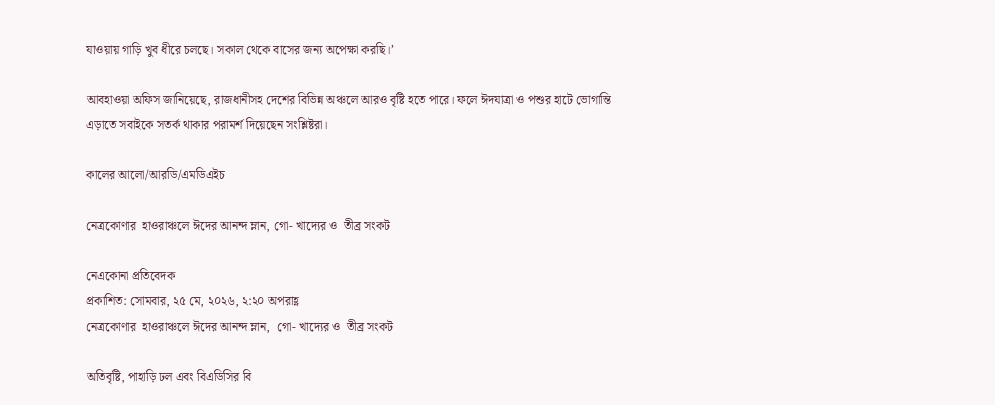যাওয়ায় গাড়ি খুব ধীরে চলছে। সকাল থেকে বাসের জন্য অপেক্ষা করছি।’

আবহাওয়া অফিস জানিয়েছে, রাজধানীসহ দেশের বিভিন্ন অঞ্চলে আরও বৃষ্টি হতে পারে। ফলে ঈদযাত্রা ও পশুর হাটে ভোগান্তি এড়াতে সবাইকে সতর্ক থাকার পরামর্শ দিয়েছেন সংশ্লিষ্টরা।

কালের আলো/আরডি/এমডিএইচ

নেত্রকোণার  হাওরাঞ্চলে ঈদের আনন্দ ম্লান, গো- খাদ্যের ও  তীব্র সংকট

নেএকোনা প্রতিবেদক
প্রকাশিত: সোমবার, ২৫ মে, ২০২৬, ২:২০ অপরাহ্ণ
নেত্রকোণার  হাওরাঞ্চলে ঈদের আনন্দ ম্লান,  গো- খাদ্যের ও  তীব্র সংকট

অতিবৃষ্টি, পাহাড়ি ঢল এবং বিএডিসির বি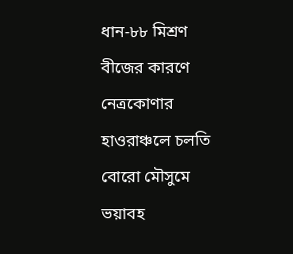ধান-৮৮ মিশ্রণ বীজের কারণে নেত্রকোণার হাওরাঞ্চলে চলতি বোরো মৌসুমে ভয়াবহ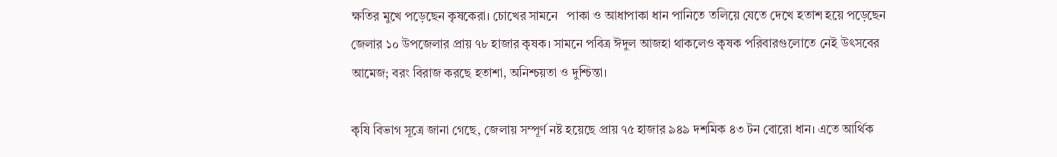ক্ষতির মুখে পড়েছেন কৃষকেরা। চোখের সামনে   পাকা ও আধাপাকা ধান পানিতে তলিয়ে যেতে দেখে হতাশ হয়ে পড়েছেন জেলার ১০ উপজেলার প্রায় ৭৮ হাজার কৃষক। সামনে পবিত্র ঈদুল আজহা থাকলেও কৃষক পরিবারগুলোতে নেই উৎসবের আমেজ; বরং বিরাজ করছে হতাশা, অনিশ্চয়তা ও দুশ্চিন্তা।

কৃষি বিভাগ সূত্রে জানা গেছে, জেলায় সম্পূর্ণ নষ্ট হয়েছে প্রায় ৭৫ হাজার ৯৪৯ দশমিক ৪৩ টন বোরো ধান। এতে আর্থিক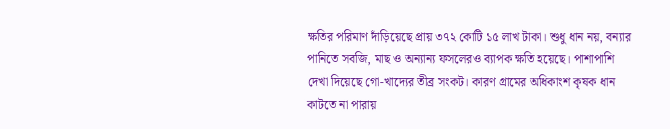ক্ষতির পরিমাণ দাঁড়িয়েছে প্রায় ৩৭২ কোটি ১৫ লাখ টাকা। শুধু ধান নয়, বন্যার পানিতে সবজি, মাছ ও অন্যান্য ফসলেরও ব্যাপক ক্ষতি হয়েছে। পাশাপাশি দেখা দিয়েছে গো-খাদ্যের তীব্র সংকট। কারণ গ্রামের অধিকাংশ কৃষক ধান কাটতে না পারায়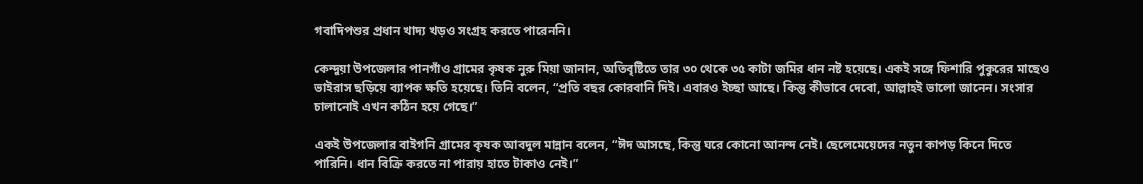গবাদিপশুর প্রধান খাদ্য খড়ও সংগ্রহ করতে পারেননি।

কেন্দুয়া উপজেলার পানগাঁও গ্রামের কৃষক নুরু মিয়া জানান, অতিবৃষ্টিতে তার ৩০ থেকে ৩৫ কাটা জমির ধান নষ্ট হয়েছে। একই সঙ্গে ফিশারি পুকুরের মাছেও ভাইরাস ছড়িয়ে ব্যাপক ক্ষতি হয়েছে। তিনি বলেন, “প্রতি বছর কোরবানি দিই। এবারও ইচ্ছা আছে। কিন্তু কীভাবে দেবো, আল্লাহই ভালো জানেন। সংসার চালানোই এখন কঠিন হয়ে গেছে।”

একই উপজেলার বাইগনি গ্রামের কৃষক আবদুল মান্নান বলেন, “ঈদ আসছে, কিন্তু ঘরে কোনো আনন্দ নেই। ছেলেমেয়েদের নতুন কাপড় কিনে দিতে পারিনি। ধান বিক্রি করতে না পারায় হাতে টাকাও নেই।”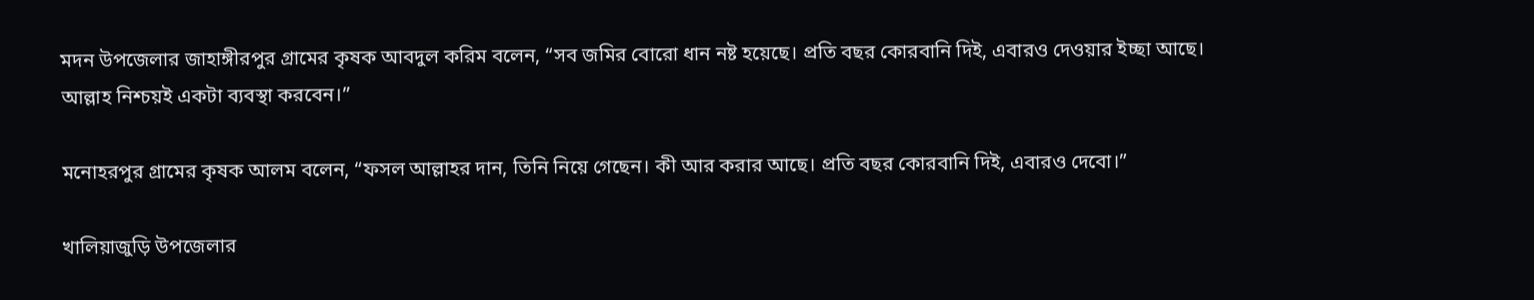মদন উপজেলার জাহাঙ্গীরপুর গ্রামের কৃষক আবদুল করিম বলেন, “সব জমির বোরো ধান নষ্ট হয়েছে। প্রতি বছর কোরবানি দিই, এবারও দেওয়ার ইচ্ছা আছে। আল্লাহ নিশ্চয়ই একটা ব্যবস্থা করবেন।”

মনোহরপুর গ্রামের কৃষক আলম বলেন, “ফসল আল্লাহর দান, তিনি নিয়ে গেছেন। কী আর করার আছে। প্রতি বছর কোরবানি দিই, এবারও দেবো।”

খালিয়াজুড়ি উপজেলার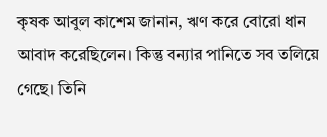কৃষক আবুল কাশেম জানান, ঋণ করে বোরো ধান আবাদ করেছিলেন। কিন্তু বন্যার পানিতে সব তলিয়ে গেছে। তিনি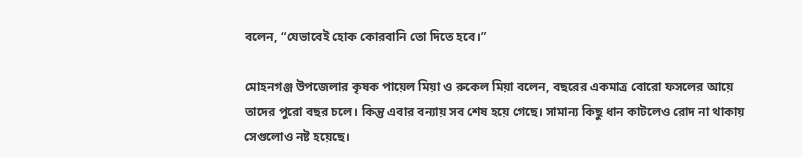বলেন, “যেভাবেই হোক কোরবানি তো দিতে হবে।”

মোহনগঞ্জ উপজেলার কৃষক পায়েল মিয়া ও রুকেল মিয়া বলেন, বছরের একমাত্র বোরো ফসলের আয়ে তাদের পুরো বছর চলে। কিন্তু এবার বন্যায় সব শেষ হয়ে গেছে। সামান্য কিছু ধান কাটলেও রোদ না থাকায় সেগুলোও নষ্ট হয়েছে।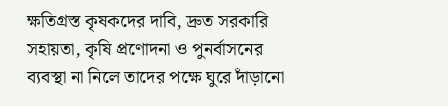ক্ষতিগ্রস্ত কৃষকদের দাবি, দ্রুত সরকারি সহায়তা, কৃষি প্রণোদনা ও পুনর্বাসনের ব্যবস্থা না নিলে তাদের পক্ষে ঘুরে দাঁড়ানো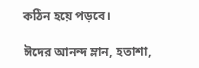কঠিন হয়ে পড়বে।

ঈদের আনন্দ ম্লান, হতাশা,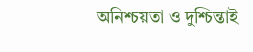অনিশ্চয়তা ও দুশ্চিন্তাই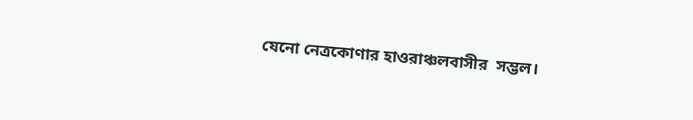যেনো নেত্রকোণার হাওরাঞ্চলবাসীর  সম্ভল।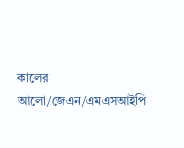কালের আলো/জেএন/এমএসআইপি